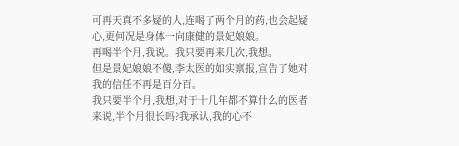可再天真不多疑的人,连喝了两个月的药,也会起疑心,更何况是身体一向康健的景妃娘娘。
再喝半个月,我说。我只要再来几次,我想。
但是景妃娘娘不傻,李太医的如实禀报,宣告了她对我的信任不再是百分百。
我只要半个月,我想,对于十几年都不算什么的医者来说,半个月很长吗?我承认,我的心不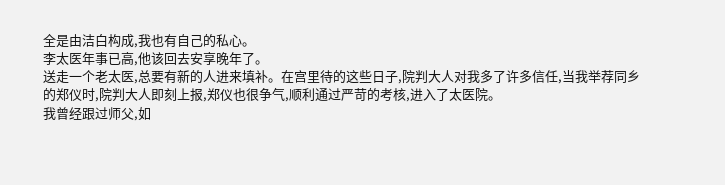全是由洁白构成,我也有自己的私心。
李太医年事已高,他该回去安享晚年了。
送走一个老太医,总要有新的人进来填补。在宫里待的这些日子,院判大人对我多了许多信任,当我举荐同乡的郑仪时,院判大人即刻上报,郑仪也很争气,顺利通过严苛的考核,进入了太医院。
我曾经跟过师父,如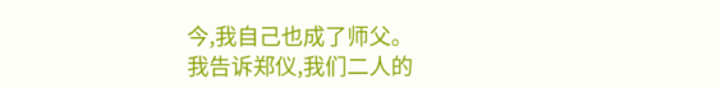今,我自己也成了师父。
我告诉郑仪,我们二人的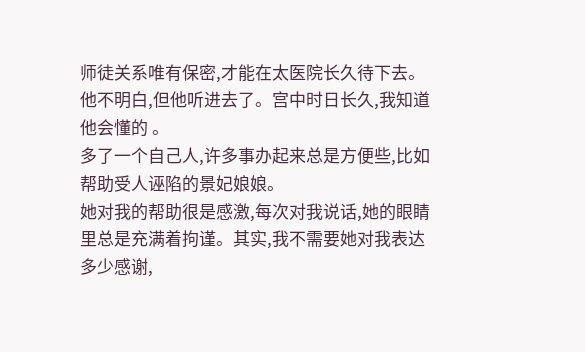师徒关系唯有保密,才能在太医院长久待下去。他不明白,但他听进去了。宫中时日长久,我知道他会懂的 。
多了一个自己人,许多事办起来总是方便些,比如帮助受人诬陷的景妃娘娘。
她对我的帮助很是感激,每次对我说话,她的眼睛里总是充满着拘谨。其实,我不需要她对我表达多少感谢,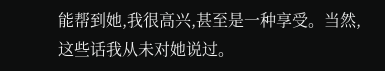能帮到她,我很高兴,甚至是一种享受。当然,这些话我从未对她说过。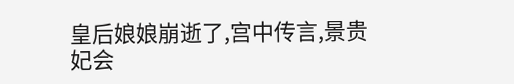皇后娘娘崩逝了,宫中传言,景贵妃会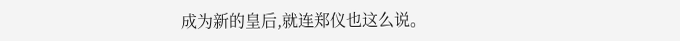成为新的皇后,就连郑仪也这么说。